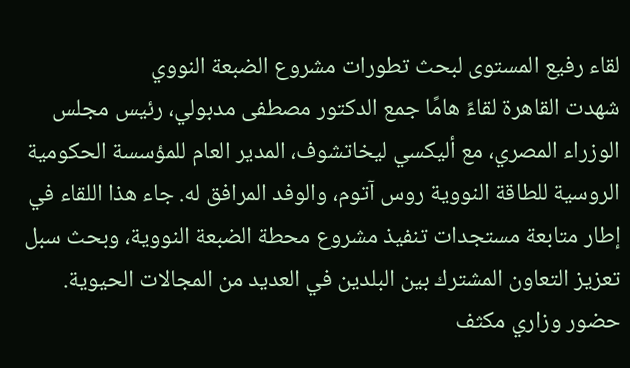لقاء رفيع المستوى لبحث تطورات مشروع الضبعة النووي
شهدت القاهرة لقاءً هامًا جمع الدكتور مصطفى مدبولي، رئيس مجلس الوزراء المصري، مع أليكسي ليخاتشوف، المدير العام للمؤسسة الحكومية الروسية للطاقة النووية روس آتوم، والوفد المرافق له. جاء هذا اللقاء في إطار متابعة مستجدات تنفيذ مشروع محطة الضبعة النووية، وبحث سبل تعزيز التعاون المشترك بين البلدين في العديد من المجالات الحيوية.
حضور وزاري مكثف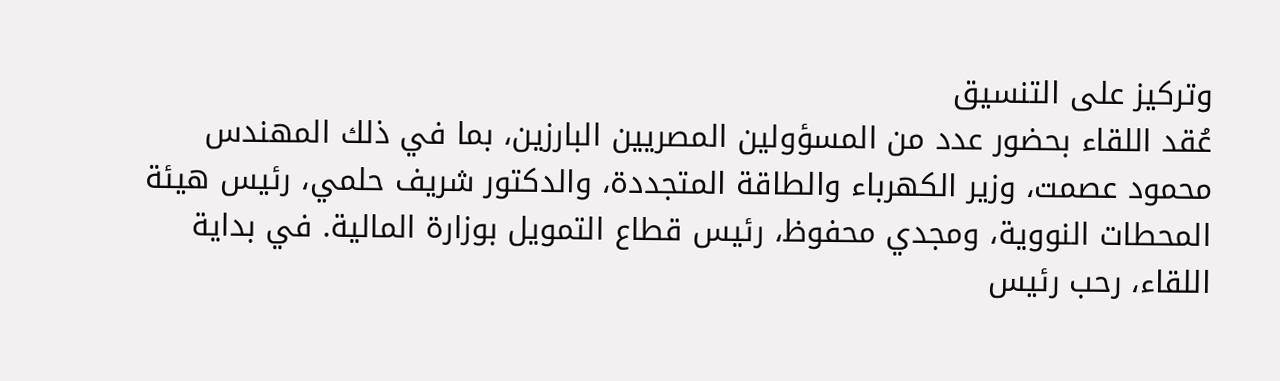وتركيز على التنسيق
عُقد اللقاء بحضور عدد من المسؤولين المصريين البارزين، بما في ذلك المهندس محمود عصمت، وزير الكهرباء والطاقة المتجددة، والدكتور شريف حلمي، رئيس هيئة المحطات النووية، ومجدي محفوظ، رئيس قطاع التمويل بوزارة المالية. في بداية اللقاء، رحب رئيس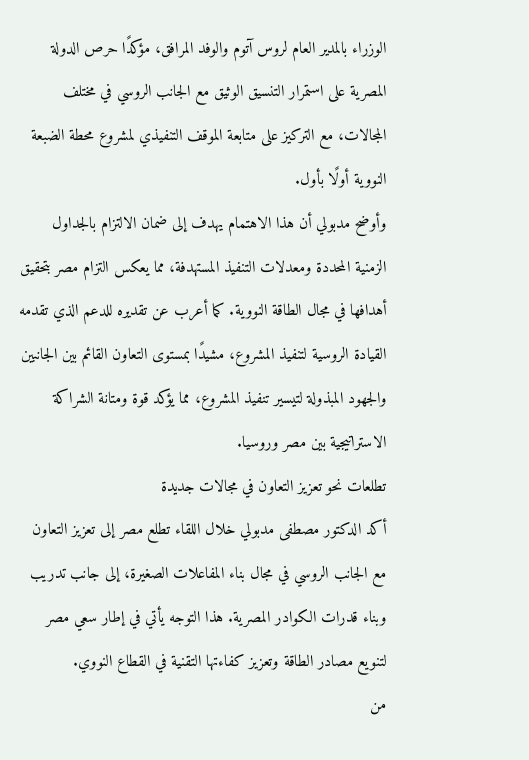الوزراء بالمدير العام لروس آتوم والوفد المرافق، مؤكدًا حرص الدولة المصرية على استمرار التنسيق الوثيق مع الجانب الروسي في مختلف المجالات، مع التركيز على متابعة الموقف التنفيذي لمشروع محطة الضبعة النووية أولًا بأول.
وأوضح مدبولي أن هذا الاهتمام يهدف إلى ضمان الالتزام بالجداول الزمنية المحددة ومعدلات التنفيذ المستهدفة، مما يعكس التزام مصر بتحقيق أهدافها في مجال الطاقة النووية. كما أعرب عن تقديره للدعم الذي تقدمه القيادة الروسية لتنفيذ المشروع، مشيدًا بمستوى التعاون القائم بين الجانبين والجهود المبذولة لتيسير تنفيذ المشروع، مما يؤكد قوة ومتانة الشراكة الاستراتيجية بين مصر وروسيا.
تطلعات نحو تعزيز التعاون في مجالات جديدة
أكد الدكتور مصطفى مدبولي خلال اللقاء تطلع مصر إلى تعزيز التعاون مع الجانب الروسي في مجال بناء المفاعلات الصغيرة، إلى جانب تدريب وبناء قدرات الكوادر المصرية. هذا التوجه يأتي في إطار سعي مصر لتنويع مصادر الطاقة وتعزيز كفاءتها التقنية في القطاع النووي.
من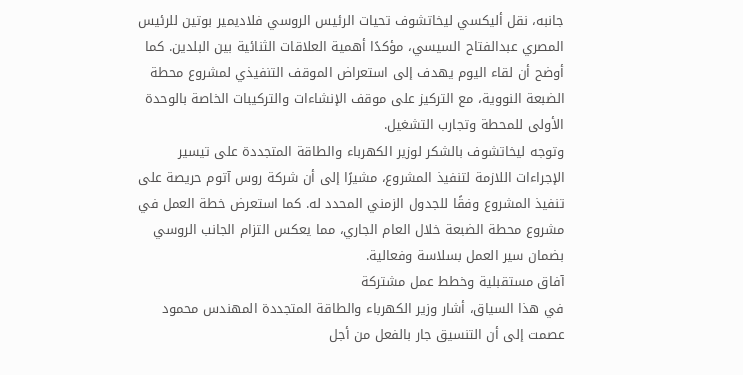جانبه، نقل أليكسي ليخاتشوف تحيات الرئيس الروسي فلاديمير بوتين للرئيس المصري عبدالفتاح السيسي، مؤكدًا أهمية العلاقات الثنائية بين البلدين. كما أوضح أن لقاء اليوم يهدف إلى استعراض الموقف التنفيذي لمشروع محطة الضبعة النووية، مع التركيز على موقف الإنشاءات والتركيبات الخاصة بالوحدة الأولى للمحطة وتجارب التشغيل.
وتوجه ليخاتشوف بالشكر لوزير الكهرباء والطاقة المتجددة على تيسير الإجراءات اللازمة لتنفيذ المشروع، مشيرًا إلى أن شركة روس آتوم حريصة على تنفيذ المشروع وفقًا للجدول الزمني المحدد له. كما استعرض خطة العمل في مشروع محطة الضبعة خلال العام الجاري، مما يعكس التزام الجانب الروسي بضمان سير العمل بسلاسة وفعالية.
آفاق مستقبلية وخطط عمل مشتركة
في هذا السياق، أشار وزير الكهرباء والطاقة المتجددة المهندس محمود عصمت إلى أن التنسيق جار بالفعل من أجل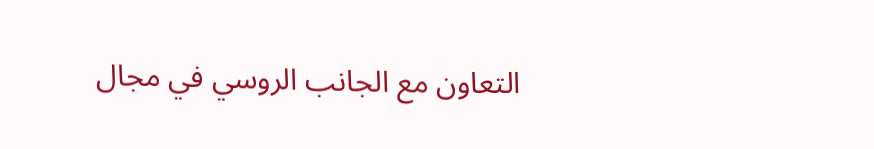التعاون مع الجانب الروسي في مجال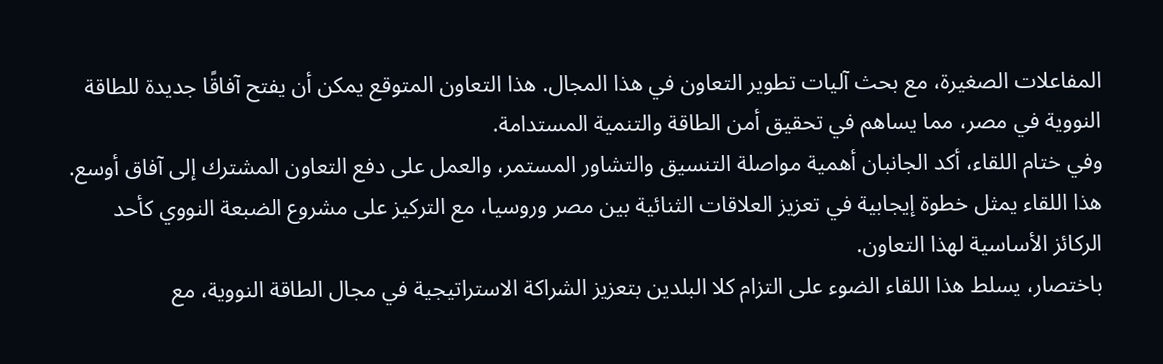المفاعلات الصغيرة، مع بحث آليات تطوير التعاون في هذا المجال. هذا التعاون المتوقع يمكن أن يفتح آفاقًا جديدة للطاقة النووية في مصر، مما يساهم في تحقيق أمن الطاقة والتنمية المستدامة.
وفي ختام اللقاء، أكد الجانبان أهمية مواصلة التنسيق والتشاور المستمر، والعمل على دفع التعاون المشترك إلى آفاق أوسع. هذا اللقاء يمثل خطوة إيجابية في تعزيز العلاقات الثنائية بين مصر وروسيا، مع التركيز على مشروع الضبعة النووي كأحد الركائز الأساسية لهذا التعاون.
باختصار، يسلط هذا اللقاء الضوء على التزام كلا البلدين بتعزيز الشراكة الاستراتيجية في مجال الطاقة النووية، مع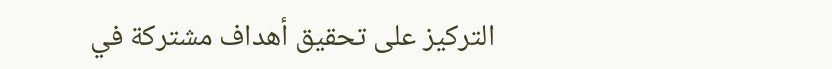التركيز على تحقيق أهداف مشتركة في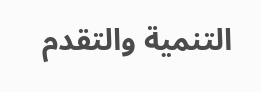التنمية والتقدم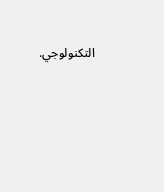التكنولوجي.